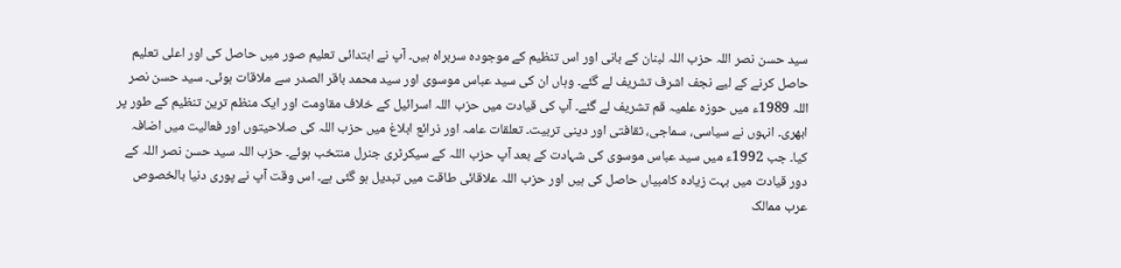سید حسن نصر اللہ حزب اللہ لبنان کے بانی اور اس تنظیم کے موجودہ سربراہ ہیں۔ آپ نے ابتدائی تعلیم صور میں حاصل کی اور اعلی تعلیم حاصل کرنے کے لیے نجف اشرف تشریف لے گئے۔ وہاں ان کی سید عباس موسوی اور سید محمد باقر الصدر سے ملاقات ہوئی۔ سید حسن نصر اللہ 1989ء میں حوزہ علمیہ قم تشریف لے گئے۔ آپ کی قیادت میں حزب اللہ اسرائیل کے خلاف مقاومت اور ایک منظم ترین تنظیم کے طور پر ابھری۔ انہوں نے سیاسی، سماجی، ثقافتی اور دینی تربیت۔ تعلقات عامہ اور ذرائع ابلاغ میں حزب اللہ کی صلاحیتوں اور فعالیت میں اضافہ کیا۔ جب 1992ء میں سید عباس موسوی کی شہادت کے بعد آپ حزب اللہ کے سیکرٹری جنرل منتخب ہوئے۔ حزب اللہ سید حسن نصر اللہ کے دور قیادت میں بہت زیادہ کامبیاں حاصل کی ہیں اور حزب اللہ علاقائی طاقت میں تبدیل ہو گئی ہے۔ اس وقت آپ نے پوری دنیا بالخصوص عرب ممالک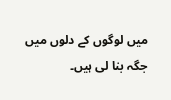میں لوگوں کے دلوں میں جگہ بنا لی ہیں۔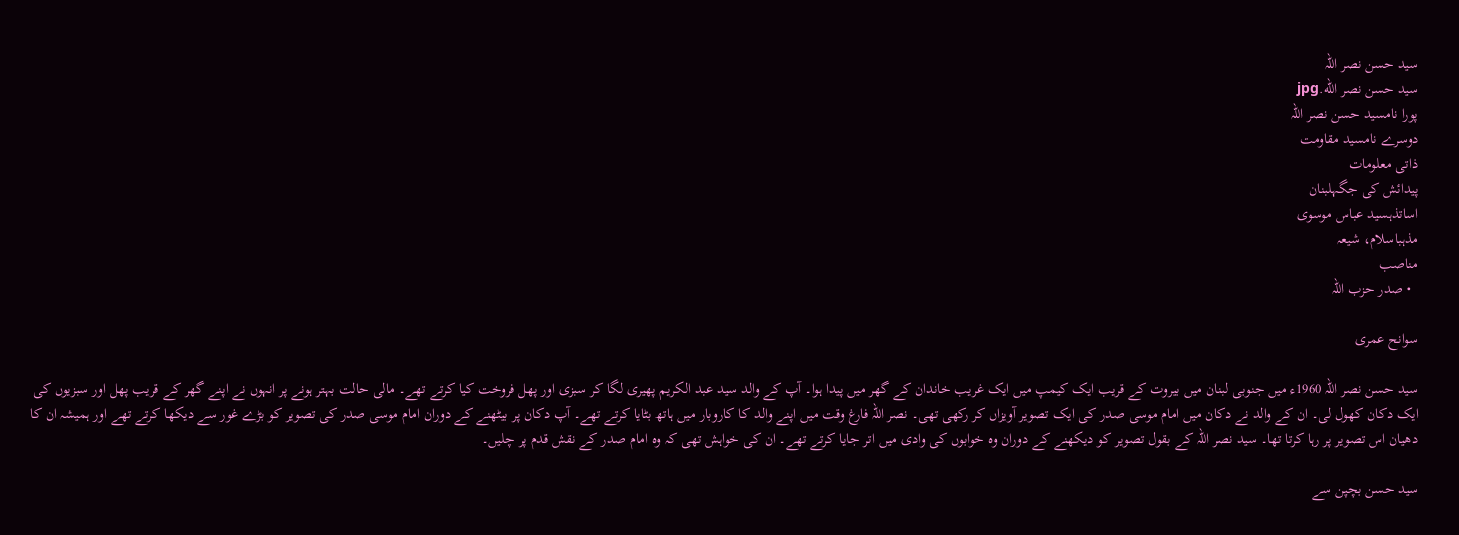سید حسن نصر اللہ
سید حسن نصر الله.jpg
پورا نامسید حسن نصر اللہ
دوسرے نامسید مقاومت
ذاتی معلومات
پیدائش کی جگہلبنان
اساتذہسید عباس موسوی
مذہباسلام، شیعہ
مناصب
  • صدر حزب اللہ

سوانح عمری

سید حسن نصر اللہ 1960ء میں جنوبی لبنان میں بیروت کے قریب ایک کیمپ میں ایک غریب خاندان کے گھر میں پیدا ہوا۔ آپ کے والد سید عبد الکریم پھیری لگا کر سبزی اور پھل فروخت کیا کرتے تھے۔ مالی حالت بہتر ہونے پر انہوں نے اپنے گھر کے قریب پھل اور سبزیوں کی ایک دکان کھول لی۔ ان کے والد نے دکان میں امام موسی صدر کی ایک تصویر آویزاں کر رکھی تھی۔ نصر اللہ فارغ وقت میں اپنے والد کا کاروبار میں ہاتھ بٹایا کرتے تھے۔ آپ دکان پر بیٹھنے کے دوران امام موسی صدر کی تصویر کو بڑے غور سے دیکھا کرتے تھے اور ہمیشہ ان کا دھیان اس تصویر پر رہا کرتا تھا۔ سید نصر اللہ کے بقول تصویر کو دیکھنے کے دوران وہ خوابوں کی وادی میں اتر جایا کرتے تھے۔ ان کی خواہش تھی کہ وہ امام صدر کے نقش قدم پر چلیں۔

سید حسن بچپن سے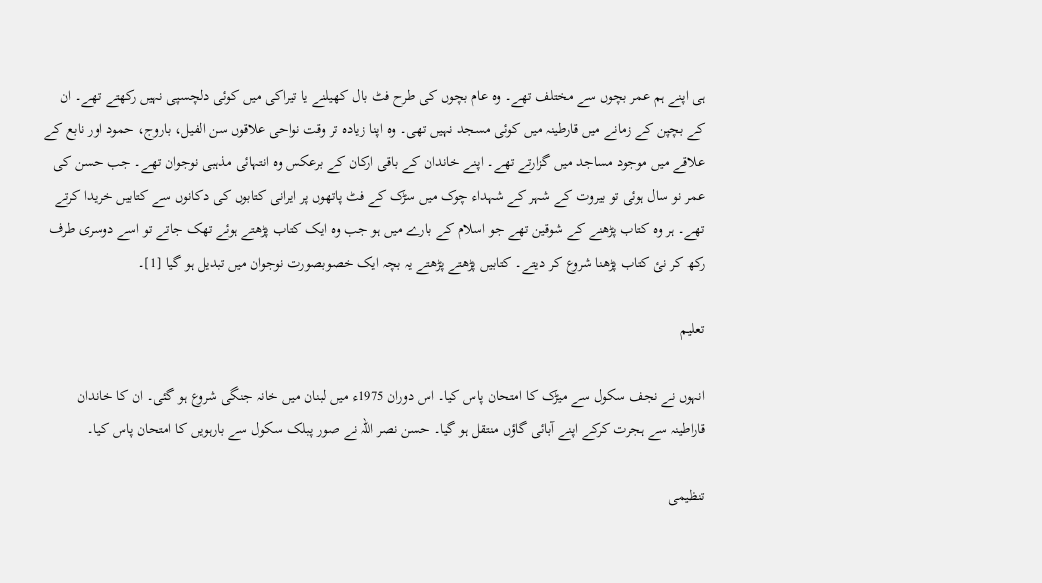ہی اپنے ہم عمر بچوں سے مختلف تھے۔ وہ عام بچوں کی طرح فٹ بال کھیلنے یا تیراکی میں کوئی دلچسپی نہیں رکھتے تھے۔ ان کے بچپن کے زمانے میں قارطینہ میں کوئی مسجد نہیں تھی۔ وہ اپنا زیادہ تر وقت نواحی علاقوں سن الفیل، باروج، حمود اور نابع کے علاقے میں موجود مساجد میں گزارتے تھے۔ اپنے خاندان کے باقی ارکان کے برعکس وہ انتہائی مذہبی نوجوان تھے۔ جب حسن کی عمر نو سال ہوئی تو بیروت کے شہر کے شہداء چوک میں سڑک کے فٹ پاتھوں پر ایرانی کتابوں کی دکانوں سے کتابیں خریدا کرتے تھے۔ ہر وہ کتاب پڑھنے کے شوقین تھے جو اسلام کے بارے میں ہو جب وہ ایک کتاب پڑھتے ہوئے تھک جاتے تو اسے دوسری طرف رکھ کر نئ کتاب پڑھنا شروع کر دیتے۔ کتابیں پڑھتے پڑھتے یہ بچہ ایک خصوبصورت نوجوان میں تبدیل ہو گیا [1]۔

تعلیم

انہوں نے نجف سکول سے میڑک کا امتحان پاس کیا۔ اس دوران 1975ء میں لبنان میں خانہ جنگی شروع ہو گئی۔ ان کا خاندان قاراطینہ سے ہجرت کرکے اپنے آبائی گاؤں منتقل ہو گیا۔ حسن نصر اللہ نے صور پبلک سکول سے بارہویں کا امتحان پاس کیا۔

تنظیمی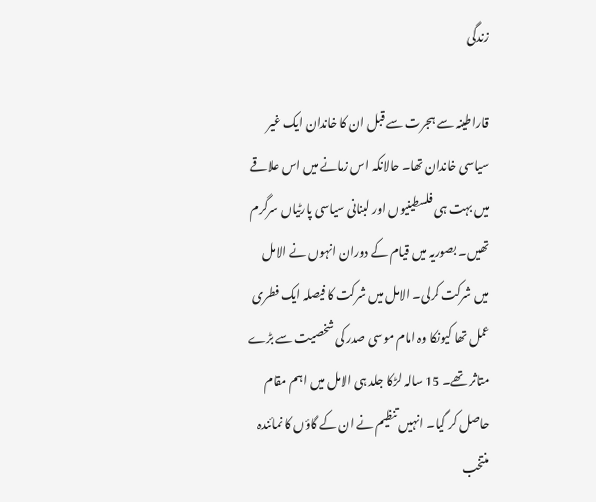زندگی

قاراطینہ سے ہجرت سے قبل ان کا خاندان ایک غیر سیاسی خاندان تھا۔ حالانکہ اس زمانے میں اس علاقے میں بہت ہی فلسطینیوں اور لبنانی سیاسی پارٹیاں سرگرم تھیں۔ بصوریہ میں قیام کے دوران انہوں نے الامل میں شرکت کرلی۔ الامل میں شرکت کا فیصلہ ایک فطری عمل تھا کیونکا وہ امام موسی صدر کی شخصیت سے بڑے متاثر تھے۔ 15 سالہ لڑکا جلد ہی الامل میں اہم مقام حاصل کر گیا۔ انہیں تنظیم نے ان کے گاؤں کا نمائندہ منتخب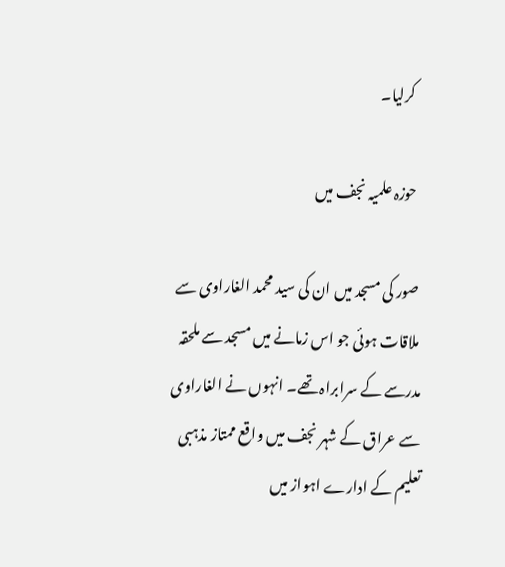کرلیا۔

حوزہ علمیہ نجف میں

صور کی مسجد میں ان کی سید محمد الغاراوی سے ملاقات ہوئی جو اس زمانے میں مسجد سے ملحقہ مدرسے کے سرابراہ تھے۔ انہوں نے الغاراوی سے عراق کے شہر نجف میں واقع ممتاز مذہبی تعلیم کے ادارے اہواز میں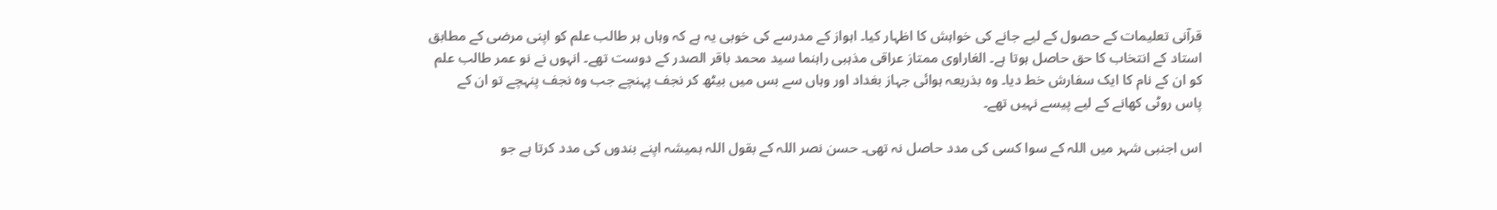قرآنی تعلیمات کے حصول کے لیے جانے کی خواہش کا اظہار کیا۔ اہواز کے مدرسے کی خوبی یہ ہے کہ وہاں ہر طالب علم کو اپنی مرضی کے مطابق استاد کے انتخاب کا حق حاصل ہوتا ہے۔ الغاراوی ممتاز عراقی مذہبی راہنما سید محمد باقر الصدر کے دوست تھے۔ انہوں نے نو عمر طالب علم کو ان کے نام کا ایک سفارش خط دیا۔ وہ بذریعہ ہوائی جہاز بغداد اور وہاں سے بس میں بیٹھ کر نجف پہنچے جب وہ نجف پنہچے تو ان کے پاس روٹی کھانے کے لیے پیسے نہیں تھے۔

اس اجنبی شہر میں اللہ کے سوا کسی کی مدد حاصل نہ تھی۔ حسن نصر اللہ کے بقول اللہ ہمیشہ اپنے بندوں کی مدد کرتا ہے جو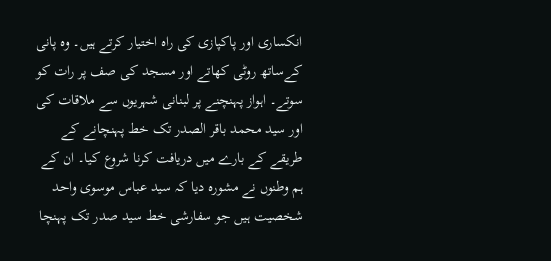انکساری اور پاکپازی کی راہ اختیار کرتے ہیں۔ وہ پانی کےساتھ روٹی کھاتے اور مسجد کی صف پر رات کو سوتے۔ اہواز پہنچنے پر لبنانی شہریوں سے ملاقات کی اور سید محمد باقر الصدر تک خط پہنچانے کے طریقے کے بارے میں دریافت کرنا شروع کیا۔ ان کے ہم وطنوں نے مشورہ دیا کہ سید عباس موسوی واحد شخصیت ہیں جو سفارشی خط سید صدر تک پہنچا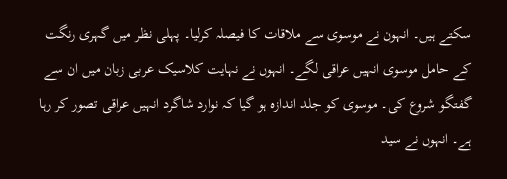سکتے ہیں۔ انہون نے موسوی سے ملاقات کا فیصلہ کرلیا۔ پہلی نظر میں گہری رنگت کے حامل موسوی انہیں عراقی لگے۔ انہوں نے نہایت کلاسیک عربی زبان میں ان سے گفتگو شروع کی۔ موسوی کو جلد اندازہ ہو گیا کہ نوارد شاگرد انہیں عراقی تصور کر رہا ہے۔ انہوں نے سید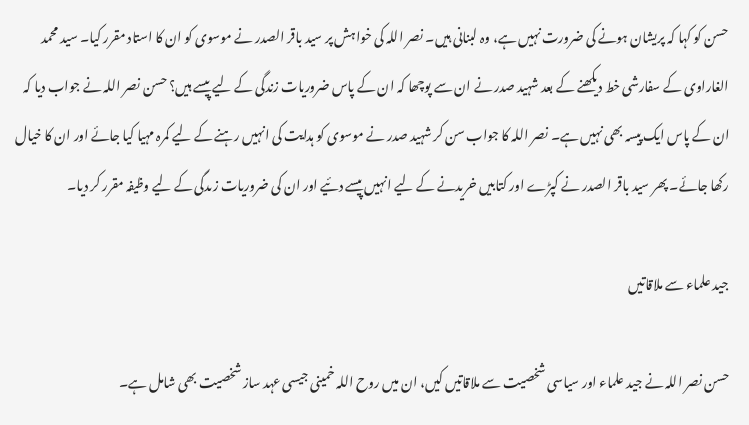حسن کو کہا کہ پریشان ہونے کی ضرورت نہیں ہے، وہ لبنانی ہیں۔ نصر اللہ کی خواہش پر سید باقر الصدر نے موسوی کو ان کا استاد مقرر کیا۔ سید محمد الغاراوی کے سفارشی خط دیکھنے کے بعد شہید صدر نے ان سے پوچھا کہ ان کے پاس ضروریات زندگی کے لیے پیسے ہیں؟ حسن نصر اللہ نے جواب دیا کہ ان کے پاس ایک پیسہ بھی نہیں ہے۔ نصر اللہ کا جواب سن کر شہید صدر نے موسوی کو ہدایت کی انہیں رہنے کے لیے کمرہ مہیا کیا جائے اور ان کا خیال رکھا جائے۔ پھر سید باقر الصدر نے کپڑے اور کتابیں خریدنے کے لیے انہیں پیسے دئیے اور ان کی ضروریات زںدگی کے لیے وظیفہ مقرر کر دیا۔

جید علماء سے ملاقاتیں

حسن نصر اللہ نے جید علماء اور سیاسی شخصیت سے ملاقاتیں کیں، ان میں روح اللہ خمینی جیسی عہد ساز شخصیت بھی شامل ہے۔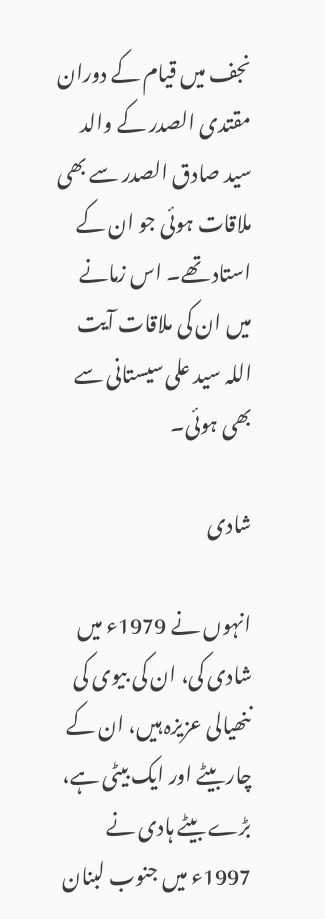نجف میں قیام کے دوران مقتدی الصدر کے والد سید صادق الصدر سے بھی ملاقات ہوئی جو ان کے استاد تھے۔ اس زمانے میں ان کی ملاقات آیت اللہ سید علی سیستانی سے بھی ہوئی۔

شادی

انہوں نے 1979ء میں شادی کی، ان کی بیوی کی ننھیالی عزیزہ ہیں، ان کے چار بیٹے اور ایک بیٹی ہے، بڑے بیٹے ہادی نے 1997ء میں جنوب لبنان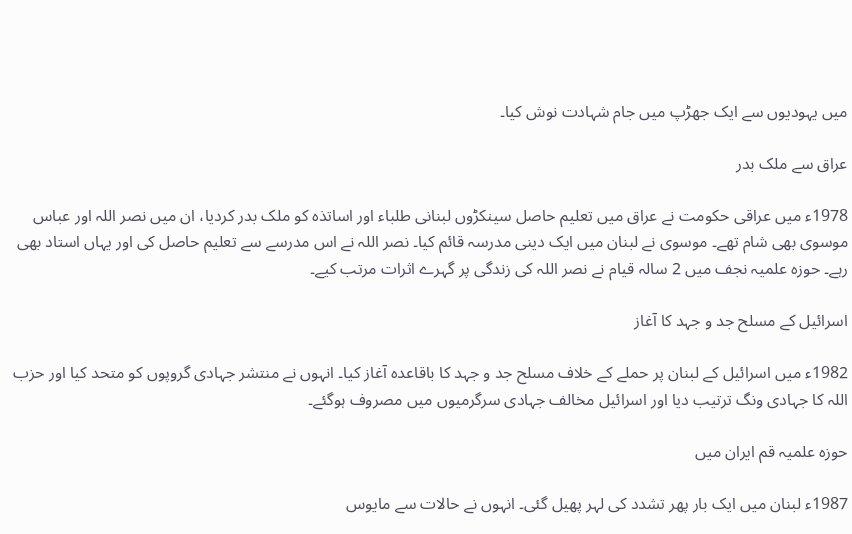میں یہودیوں سے ایک جھڑپ میں جام شہادت نوش کیا۔

عراق سے ملک بدر

1978ء میں عراقی حکومت نے عراق میں تعلیم حاصل سینکڑوں لبنانی طلباء اور اساتذہ کو ملک بدر کردیا، ان میں نصر اللہ اور عباس موسوی بھی شام تھے۔ موسوی نے لبنان میں ایک دینی مدرسہ قائم کیا۔ نصر اللہ نے اس مدرسے سے تعلیم حاصل کی اور یہاں استاد بھی رہے۔ حوزہ علمیہ نجف میں 2 سالہ قیام نے نصر اللہ کی زندگی پر گہرے اثرات مرتب کیے۔

اسرائیل کے مسلح جد و جہد کا آغاز

1982ء میں اسرائیل کے لبنان پر حملے کے خلاف مسلح جد و جہد کا باقاعدہ آغاز کیا۔ انہوں نے منتشر جہادی گروپوں کو متحد کیا اور حزب اللہ کا جہادی ونگ ترتیب دیا اور اسرائیل مخالف جہادی سرگرمیوں میں مصروف ہوگئے۔

حوزہ علمیہ قم ایران میں

1987ء لبنان میں ایک بار پھر تشدد کی لہر پھیل گئی۔ انہوں نے حالات سے مایوس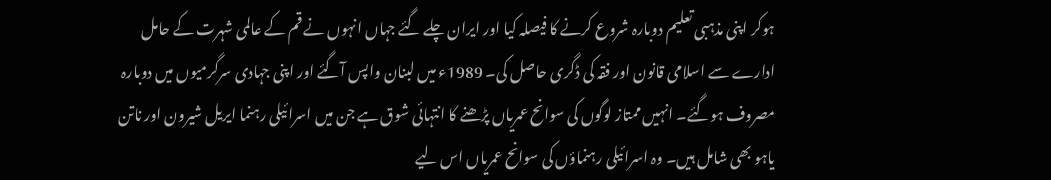ہوکر اپنی مذہبی تعلیم دوبارہ شروع کرنے کا فیصلہ کیا اور ایران چلے گئے جہاں انہوں نے قم کے عالمی شہرت کے حامل ادارے سے اسلامی قانون اور فقہ کی ڈگری حاصل کی۔ 1989ء میں لبنان واپس آگئے اور اپنی جہادی سرگرمیوں میں دوبارہ مصروف ہوگئے۔ انہیں ممتاز لوگوں کی سوانح عمریاں پڑھنے کا انتہائی شوق ہے جن میں اسرائیلی رہنما ایریل شیرون اور ناتن یاہو بھی شامل ہیں۔ وہ اسرائیلی رہنماؤں کی سوانح عمریاں اس لیے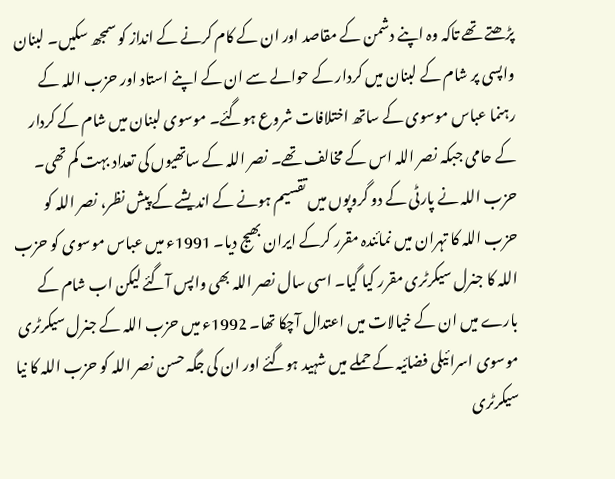پڑھتے تھے تاکہ وہ اپنے دشمن کے مقاصد اور ان کے کام کرنے کے انداز کو سمجھ سکیں۔ لبنان واپسی پر شام کے لبنان میں کردار کے حوالے سے ان کے اپنے استاد اور حزب اللہ کے رہنما عباس موسوی کے ساتھ اختلافات شروع ہوگئے۔ موسوی لبنان میں شام کے کردار کے حامی جبکہ نصر اللہ اس کے مخالف تھے۔ نصر اللہ کے ساتھیوں کی تعداد بہت کم تھی۔ حزب اللہ نے پارٹی کے دو گروپوں میں تقسیم ہونے کے اندیشے کے پیش نظر، نصر اللہ کو حزب اللہ کا تہران میں نمائندہ مقرر کرکے ایران بھیج دیا۔ 1991ء میں عباس موسوی کو حزب اللہ کا جنرل سیکرٹری مقرر کیا گیا۔ اسی سال نصر اللہ بھی واپس آگئے لیکن اب شام کے بارے میں ان کے خیالات میں اعتدال آچکا تھا۔ 1992ء میں حزب اللہ کے جنرل سیکرٹری موسوی اسرائیلی فضائیہ کے حملے میں شہید ہوگئے اور ان کی جگہ حسن نصر اللہ کو حزب اللہ کا نیا سیکرٹری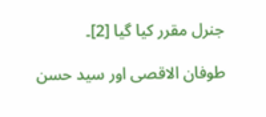جنرل مقرر کیا گیا [2]۔

طوفان الاقصی اور سید حسن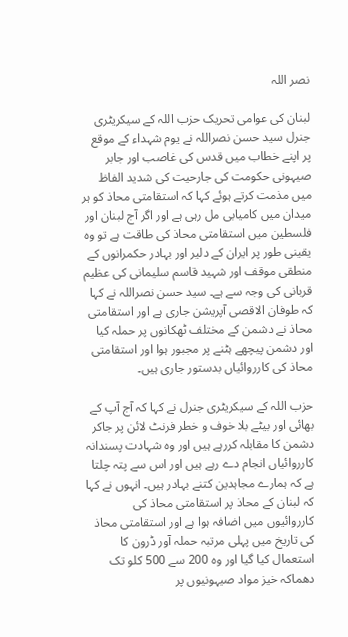نصر اللہ

لبنان کی عوامی تحریک حزب اللہ کے سیکریٹری جنرل سید حسن نصراللہ نے یوم شہداء کے موقع پر اپنے خطاب میں قدس کی غاصب اور جابر صیہونی حکومت کی جارحیت کی شدید الفاظ میں مذمت کرتے ہوئے کہا کہ استقامتی محاذ کو ہر میدان میں کامیابی مل رہی ہے اور اگر آج لبنان اور فلسطین میں استقامتی محاذ کی طاقت ہے تو وہ یقینی طور پر ایران کے دلیر اور بہادر حکمرانوں کے منطقی موقف اور شہید قاسم سلیمانی کی عظیم قربانی کی وجہ سے ہے۔ سید حسن نصراللہ نے کہا کہ طوفان الاقصی آپریشن جاری ہے اور استقامتی محاذ نے دشمن کے مختلف ٹھکانوں پر حملہ کیا اور دشمن پیچھے ہٹنے پر مجبور ہوا اور استقامتی محاذ کی کارروائیاں بدستور جاری ہیں۔

حزب اللہ کے سیکریٹری جنرل نے کہا کہ آج آپ کے بھائی اور بیٹے بلا خوف و خطر فرنٹ لائن پر جاکر دشمن کا مقابلہ کررہے ہیں اور وہ شہادت پسندانہ کارروائیاں انجام دے رہے ہیں اور اس سے پتہ چلتا ہے کہ ہمارے مجاہدین کتنے بہادر ہیں۔ انہوں نے کہا کہ لبنان کے محاذ پر استقامتی محاذ کی کارروائیوں میں اضافہ ہوا ہے اور استقامتی محاذ کی تاریخ میں پہلی مرتبہ حملہ آور ڈرون کا استعمال کیا گیا اور وہ 200 سے 500 کلو تک دھماکہ خیز مواد صیہونیوں پر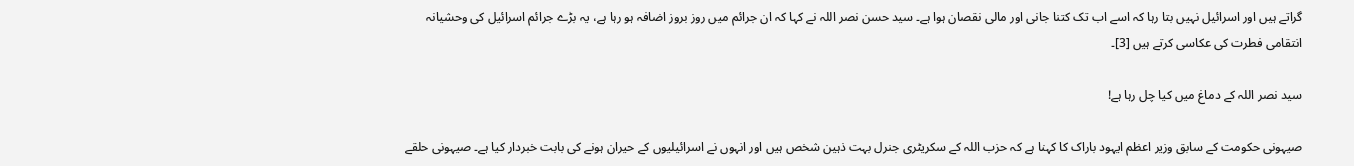گراتے ہیں اور اسرائیل نہیں بتا رہا کہ اسے اب تک کتنا جانی اور مالی نقصان ہوا ہے۔ سید حسن نصر اللہ نے کہا کہ ان جرائم میں روز بروز اضافہ ہو رہا ہے، یہ بڑے جرائم اسرائیل کی وحشیانہ انتقامی فطرت کی عکاسی کرتے ہیں [3]۔

سید نصر اللہ کے دماغ میں کیا چل رہا ہے!

صیہونی حکومت کے سابق وزیر اعظم ایہود باراک کا کہنا ہے کہ حزب اللہ کے سکریٹری جنرل بہت ذہین شخص ہیں اور انہوں نے اسرائیلیوں کے حیران ہونے کی بابت خبردار کیا ہے۔ صیہونی حلقے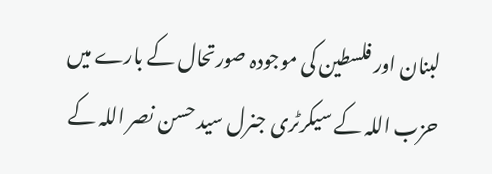لبنان اور فلسطین کی موجودہ صورتحال کے بارے میں حزب اللہ کے سیکرٹری جنرل سید حسن نصر اللہ کے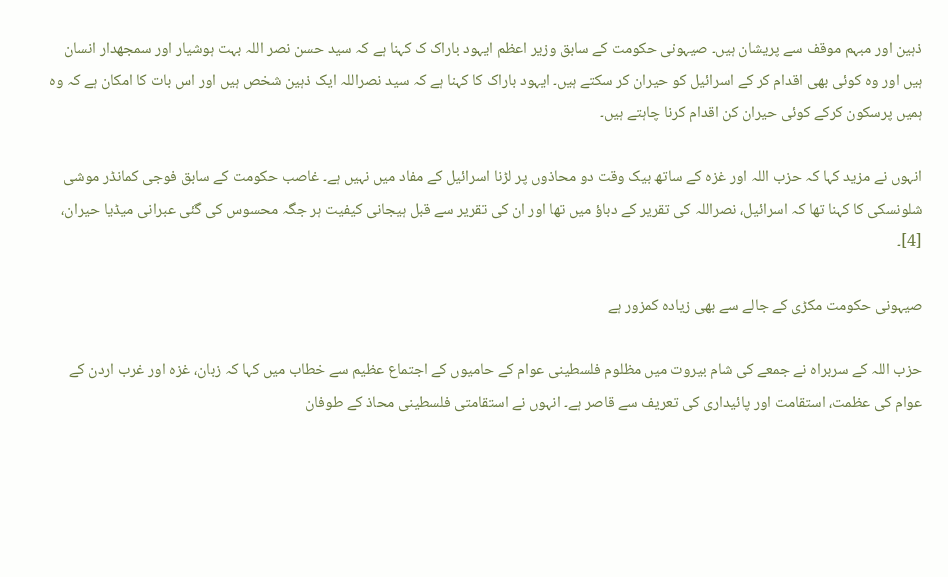ذہین اور مبہم موقف سے پریشان ہیں۔ صیہونی حکومت کے سابق وزیر اعظم ایہود باراک ک کہنا ہے کہ سید حسن نصر اللہ بہت ہوشیار اور سمجھدار انسان ہیں اور وہ کوئی بھی اقدام کر کے اسرائیل کو حیران کر سکتے ہیں۔ ایہود باراک کا کہنا ہے کہ سید نصراللہ ایک ذہین شخص ہیں اور اس بات کا امکان ہے کہ وہ ہمیں پرسکون کرکے کوئی حیران کن اقدام کرنا چاہتے ہیں۔

انہوں نے مزید کہا کہ حزب اللہ اور غزہ کے ساتھ بیک وقت دو محاذوں پر لڑنا اسرائیل کے مفاد میں نہیں ہے۔ غاصب حکومت کے سابق فوجی کمانڈر موشی شلونسکی کا کہنا تھا کہ اسرائیل، نصراللہ کی تقریر کے دباؤ میں تھا اور ان کی تقریر سے قبل ہیجانی کیفیت ہر جگہ محسوس کی گئی عبرانی میڈیا حیران، [4]۔

صیہونی حکومت مکڑی کے جالے سے بھی زیادہ کمزور ہے

حزب اللہ کے سربراہ نے جمعے کی شام بیروت میں مظلوم فلسطینی عوام کے حامیوں کے اجتماع عظیم سے خطاب میں کہا کہ زبان، غزہ اور غرب اردن کے عوام کی عظمت، استقامت اور پائیداری کی تعریف سے قاصر ہے۔ انہوں نے استقامتی فلسطینی محاذ کے طوفان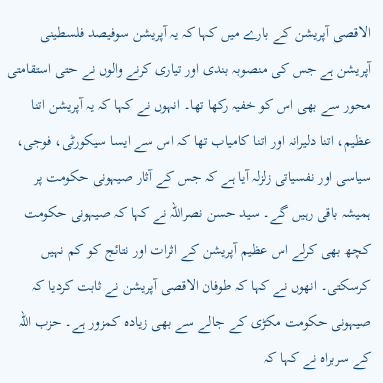الاقصی آپریشن کے بارے میں کہا کہ یہ آپریشن سوفیصد فلسطینی آپریشن ہے جس کی منصوبہ بندی اور تیاری کرنے والوں نے حتی استقامتی محور سے بھی اس کو خفیہ رکھا تھا۔ انہوں نے کہا کہ یہ آپریشن اتنا عظیم، اتنا دلیرانہ اور اتنا کامیاب تھا کہ اس سے ایسا سیکورٹی، فوجی، سیاسی اور نفسیاتی زلزلہ آیا ہے کہ جس کے آثار صیہونی حکومت پر ہمیشہ باقی رہیں گے۔ سید حسن نصراللہ نے کہا کہ صیہونی حکومت کچھ بھی کرلے اس عظیم آپریشن کے اثرات اور نتائج کو کم نہیں کرسکتی۔ انھوں نے کہا کہ طوفان الاقصی آپریشن نے ثابت کردیا کہ صیہونی حکومت مکڑی کے جالے سے بھی زیادہ کمزور ہے۔ حزب اللہ کے سربراہ نے کہا کہ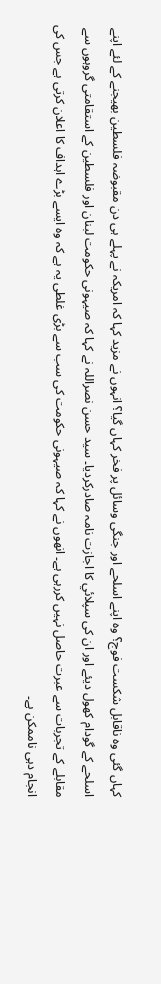کہاں گئی وہ ناقابل شکست فوج؟ وہ اپنے اسلحے اور جنگی وسائل پر فخر کہاں گیا؟ انہوں نے مزید کہا کہ امریکہ نے پہلے ہی دن مقبوضہ فلسطین بھیجنے کے لئے اپنے اسلحے کے گودام کھول دیئے اور ان کی سپلائي کا اجازت نامہ صادرکردیا۔ سید حسن نصراللہ نے کہا کہ صیہونی حکومت لبنان اور فلسطین کے استقامتی گروہوں سے مقابلے کے تجربات سے عبرت حاصل نہیں کررہی ہے۔ انھوں نے کہا کہ صیہونی حکومت کی سب سے بڑی غلطی یہ ہے کہ وہ ایسے بڑے اہداف کا اعلان کرتی ہے جس کی انجام دہی ناممکن ہے۔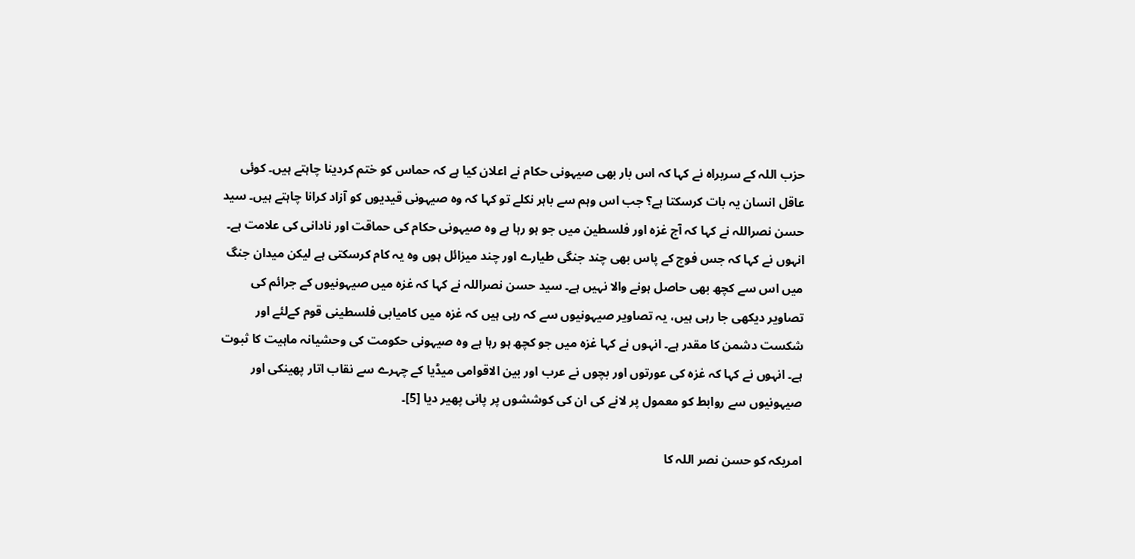حزب اللہ کے سربراہ نے کہا کہ اس بار بھی صیہونی حکام نے اعلان کیا ہے کہ حماس کو ختم کردینا چاہتے ہیں۔ کوئی عاقل انسان یہ بات کرسکتا ہے؟ جب اس وہم سے باہر نکلے تو کہا کہ وہ صیہونی قیدیوں کو آزاد کرانا چاہتے ہیں۔ سید حسن نصراللہ نے کہا کہ آج غزہ اور فلسطین میں جو ہو رہا ہے وہ صیہونی حکام کی حماقت اور نادانی کی علامت ہے۔ انہوں نے کہا کہ جس فوج کے پاس بھی چند جنگی طیارے اور چند میزائل ہوں وہ یہ کام کرسکتی ہے لیکن میدان جنگ میں اس سے کچھ بھی حاصل ہونے والا نہیں ہے۔ سید حسن نصراللہ نے کہا کہ غزہ میں صیہونیوں کے جرائم کی تصاویر دیکھی جا رہی ہیں، یہ تصاویر صیہونیوں سے کہ رہی ہیں کہ غزہ میں کامیابی فلسطینی قوم کےلئے اور شکست دشمن کا مقدر ہے۔ انہوں نے کہا غزہ میں جو کچھ ہو رہا ہے وہ صیہونی حکومت کی وحشیانہ ماہیت کا ثبوت ہے۔ انہوں نے کہا کہ غزہ کی عورتوں اور بچوں نے عرب اور بین الاقوامی میڈیا کے چہرے سے نقاب اتار پھینکی اور صیہونیوں سے روابط کو معمول پر لانے کی ان کی کوششوں پر پانی پھیر دیا [5]۔

امریکہ کو حسن نصر اللہ کا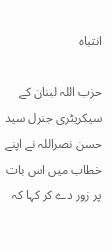انتباہ

حزب اللہ لبنان کے سیکریٹری جنرل سید حسن نصراللہ نے اپنے خطاب میں اس بات پر زور دے کر کہا کہ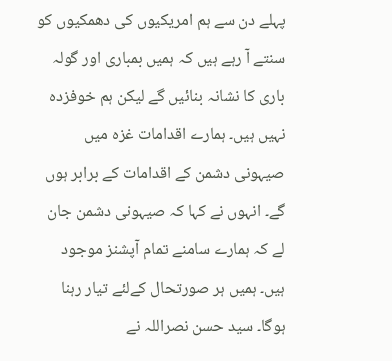پہلے دن سے ہم امریکیوں کی دھمکیوں کو سنتے آ رہے ہیں کہ ہمیں بمباری اور گولہ باری کا نشانہ بنائیں گے لیکن ہم خوفزدہ نہیں ہیں۔ ہمارے اقدامات غزہ میں صیہونی دشمن کے اقدامات کے برابر ہوں گے۔ انہوں نے کہا کہ صیہونی دشمن جان لے کہ ہمارے سامنے تمام آپشنز موجود ہیں۔ ہمیں ہر صورتحال کےلئے تیار رہنا ہوگا۔ سید حسن نصراللہ نے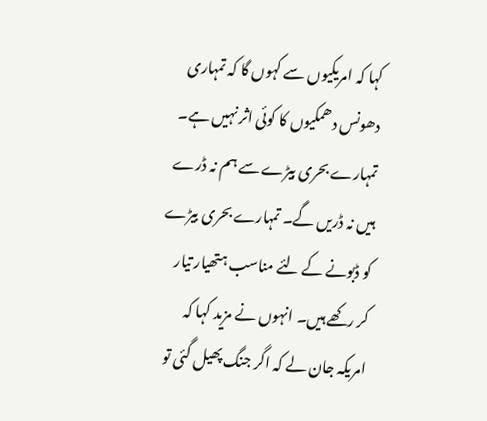کہا کہ امریکیوں سے کہوں گا کہ تمہاری دھونس دھمکیوں کا کوئی اثر نہیں ہے۔ تمہارے بحری بیڑے سے ہم نہ ڈرے ہیں نہ ڈریں گے۔ تمہارے بحری بیڑے کو ڈبونے کے لئے مناسب ہتھیار تیار کر رکھے ہیں۔ انہوں نے مزید کہا کہ امریکہ جان لے کہ اگر جنگ پھیل گئی تو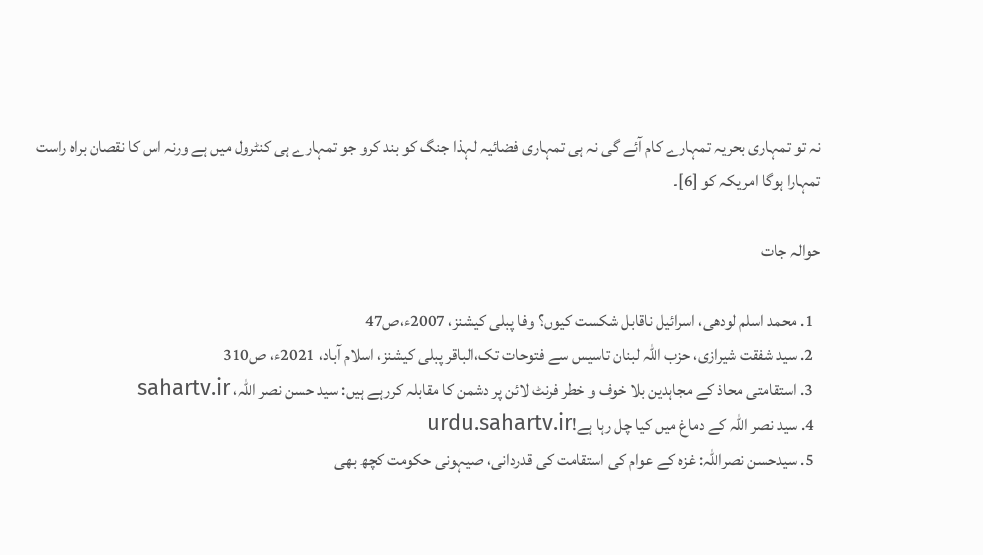نہ تو تمہاری بحریہ تمہارے کام آئے گی نہ ہی تمہاری فضائیہ لہذا جنگ کو بند کرو جو تمہارے ہی کنٹرول میں ہے ورنہ اس کا نقصان براہ راست تمہارا ہوگا امریکہ کو [6]۔

حوالہ جات

  1. محمد اسلم لودھی، اسرائیل ناقابل شکست کیوں؟ وفا پبلی کیشنز، 2007ء،ص47
  2. سید شفقت شیرازی، حزب اللہ لبنان تاسیس سے فتوحات تک،الباقر پبلی کیشنز، اسلام آباد، 2021ء، ص310
  3. استقامتی محاذ کے مجاہدین بلا خوف و خطر فرنٹ لائن پر دشمن کا مقابلہ کررہے ہیں: سید حسن نصر اللہ، sahartv.ir
  4. سید نصر اللہ کے دماغ میں کیا چل رہا ہے!urdu.sahartv.ir
  5. سیدحسن نصراللہ: غزہ کے عوام کی استقامت کی قدردانی، صیہونی حکومت کچھ بھی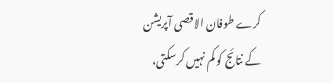کرے طوفان الاقصی آپریشن کے نتائج کو کم نہیں کرسکتی،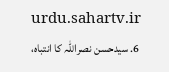urdu.sahartv.ir
  6. سیدحسن نصراللہ کا انتباہ،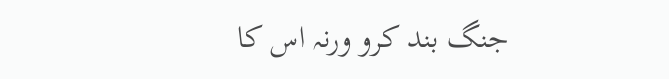جنگ بند کرو ورنہ اس کا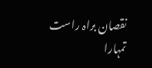نقصان براہ راست تمہارا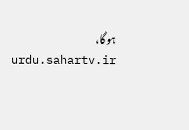ہوگا، urdu.sahartv.ir